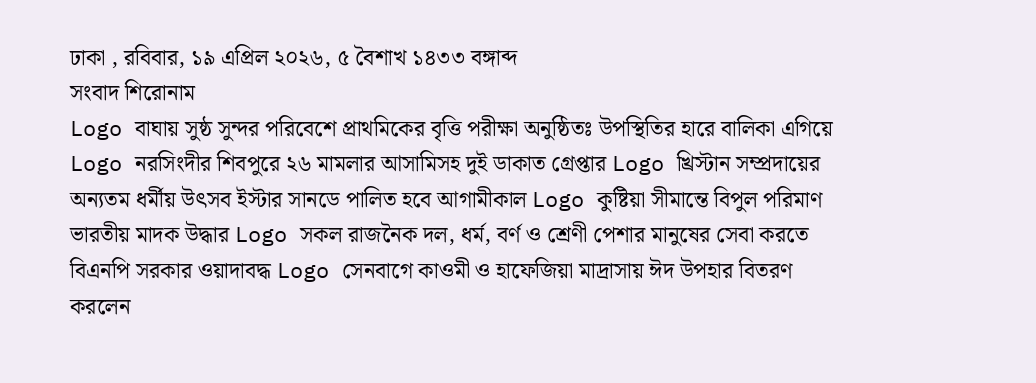ঢাকা , রবিবার, ১৯ এপ্রিল ২০২৬, ৫ বৈশাখ ১৪৩৩ বঙ্গাব্দ
সংবাদ শিরোনাম
Logo বাঘায় সুষ্ঠ সুন্দর পরিবেশে প্রাথমিকের বৃত্তি পরীক্ষা অনুষ্ঠিতঃ উপস্থিতির হারে বালিকা এগিয়ে Logo নরসিংদীর শিবপুরে ২৬ মামলার আসামিসহ দুই ডাকাত গ্রেপ্তার Logo খ্রিস্টান সম্প্রদায়ের অন্যতম ধর্মীয় উৎসব ইস্টার সানডে পালিত হবে আগামীকাল Logo কুষ্টিয়া সীমান্তে বিপুল পরিমাণ ভারতীয় মাদক উদ্ধার Logo সকল রাজনৈক দল, ধর্ম, বর্ণ ও শ্রেণী পেশার মানুষের সেবা করতে বিএনপি সরকার ওয়াদাবদ্ধ Logo সেনবাগে কাওমী ও হাফেজিয়া মাদ্রাসায় ঈদ উপহার বিতরণ করলেন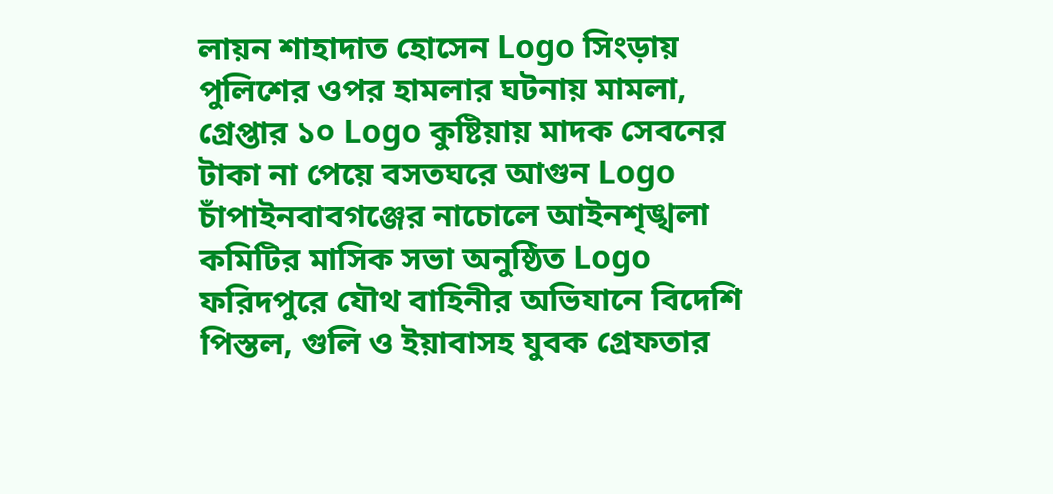লায়ন শাহাদাত হোসেন Logo সিংড়ায় পুলিশের ওপর হামলার ঘটনায় মামলা, গ্রেপ্তার ১০ Logo কুষ্টিয়ায় মাদক সেবনের টাকা না পেয়ে বসতঘরে আগুন Logo চাঁপাইনবাবগঞ্জের নাচোলে আইনশৃঙ্খলা কমিটির মাসিক সভা অনুষ্ঠিত Logo ফরিদপুরে যৌথ বাহিনীর অভিযানে বিদেশি পিস্তল, গুলি ও ইয়াবাসহ যুবক গ্রেফতার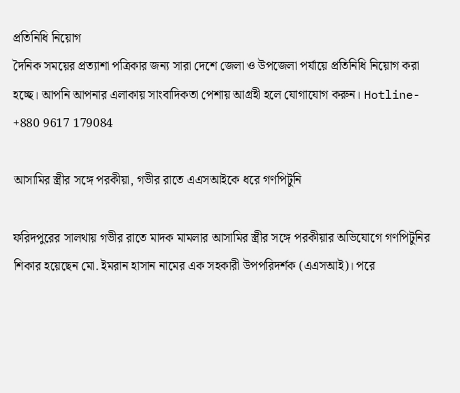প্রতিনিধি নিয়োগ
দৈনিক সময়ের প্রত্যাশা পত্রিকার জন্য সারা দেশে জেলা ও উপজেলা পর্যায়ে প্রতিনিধি নিয়োগ করা হচ্ছে। আপনি আপনার এলাকায় সাংবাদিকতা পেশায় আগ্রহী হলে যোগাযোগ করুন। Hotline- +880 9617 179084

আসামির স্ত্রীর সঙ্গে পরকীয়া, গভীর রাতে এএসআইকে ধরে গণপিটুনি

ফরিদপুরের সালথায় গভীর রাতে মাদক মামলার আসামির স্ত্রীর সঙ্গে পরকীয়ার অভিযোগে গণপিটুনির শিকার হয়েছেন মো. ইমরান হাসান নামের এক সহকারী উপপরিদর্শক (এএসআই)। পরে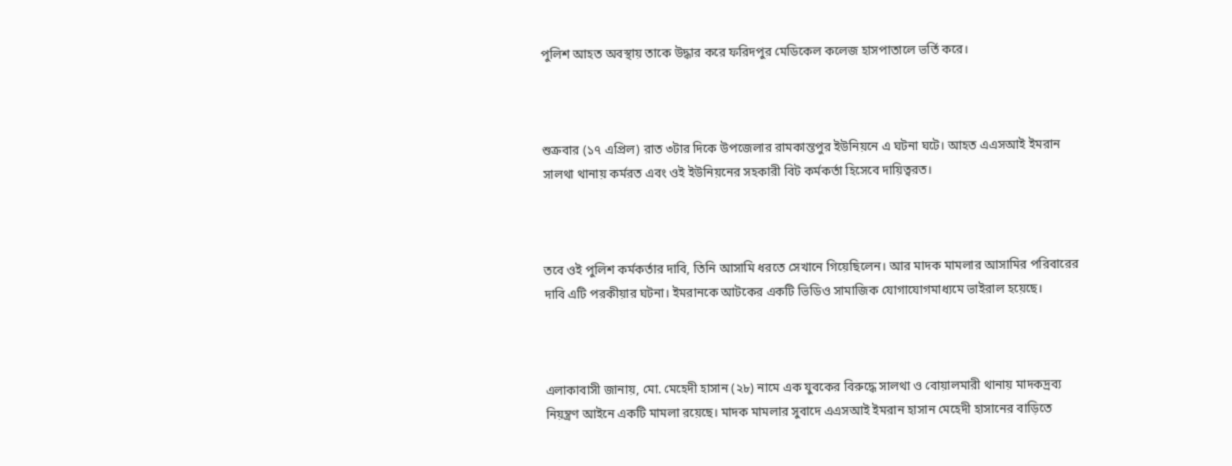পুলিশ আহত অবস্থায় তাকে উদ্ধার করে ফরিদপুর মেডিকেল কলেজ হাসপাতালে ভর্তি করে।



শুক্রবার (১৭ এপ্রিল) রাত ৩টার দিকে উপজেলার রামকান্তপুর ইউনিয়নে এ ঘটনা ঘটে। আহত এএসআই ইমরান সালথা থানায় কর্মরত এবং ওই ইউনিয়নের সহকারী বিট কর্মকর্তা হিসেবে দায়িত্বরত।



তবে ওই পুলিশ কর্মকর্তার দাবি, তিনি আসামি ধরতে সেখানে গিয়েছিলেন। আর মাদক মামলার আসামির পরিবারের দাবি এটি পরকীয়ার ঘটনা। ইমরানকে আটকের একটি ভিডিও সামাজিক যোগাযোগমাধ্যমে ভাইরাল হয়েছে।



এলাকাবাসী জানায়, মো. মেহেদী হাসান (২৮) নামে এক যুবকের বিরুদ্ধে সালথা ও বোয়ালমারী থানায় মাদকদ্রব্য নিয়ন্ত্রণ আইনে একটি মামলা রয়েছে। মাদক মামলার সুবাদে এএসআই ইমরান হাসান মেহেদী হাসানের বাড়িতে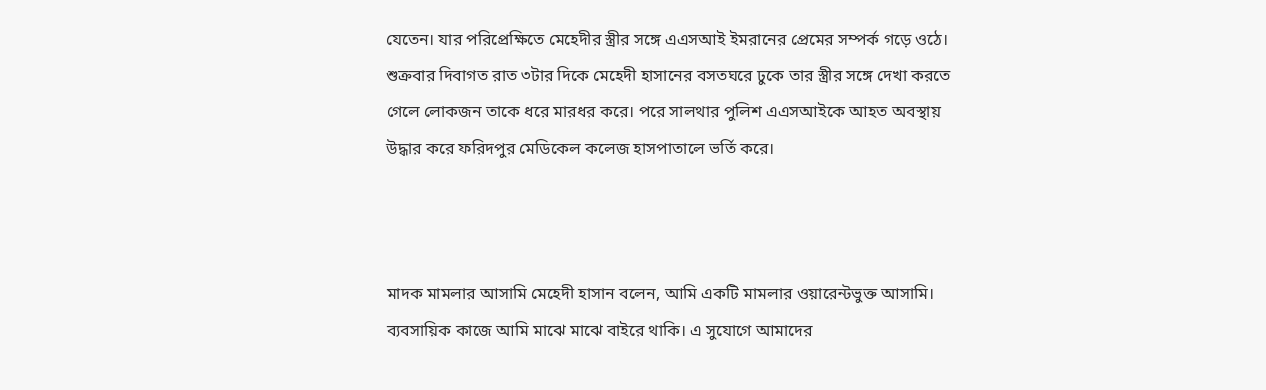যেতেন। যার পরিপ্রেক্ষিতে মেহেদীর স্ত্রীর সঙ্গে এএসআই ইমরানের প্রেমের সম্পর্ক গড়ে ওঠে। শুক্রবার দিবাগত রাত ৩টার দিকে মেহেদী হাসানের বসতঘরে ঢুকে তার স্ত্রীর সঙ্গে দেখা করতে গেলে লোকজন তাকে ধরে মারধর করে। পরে সালথার পুলিশ এএসআইকে আহত অবস্থায় উদ্ধার করে ফরিদপুর মেডিকেল কলেজ হাসপাতালে ভর্তি করে।



মাদক মামলার আসামি মেহেদী হাসান বলেন, আমি একটি মামলার ওয়ারেন্টভুক্ত আসামি। ব্যবসায়িক কাজে আমি মাঝে মাঝে বাইরে থাকি। এ সুযোগে আমাদের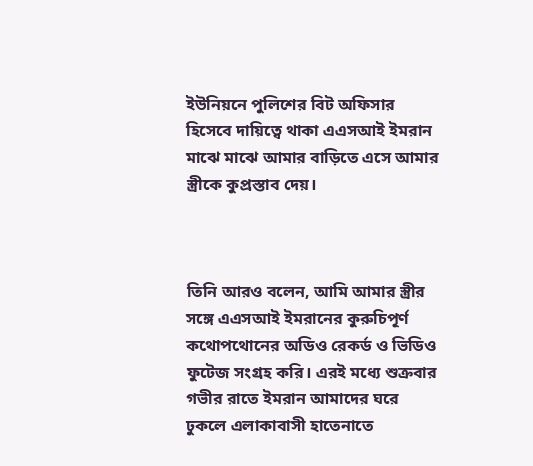ইউনিয়নে পুলিশের বিট অফিসার হিসেবে দায়িত্বে থাকা এএসআই ইমরান মাঝে মাঝে আমার বাড়িতে এসে আমার স্ত্রীকে কুপ্রস্তাব দেয়।



তিনি আরও বলেন, আমি আমার স্ত্রীর সঙ্গে এএসআই ইমরানের কুরুচিপূর্ণ কথোপথোনের অডিও রেকর্ড ও ভিডিও ফুটেজ সংগ্রহ করি। এরই মধ্যে শুক্রবার গভীর রাতে ইমরান আমাদের ঘরে ঢুকলে এলাকাবাসী হাতেনাতে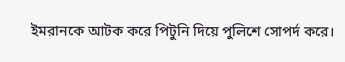ইমরানকে আটক করে পিটুনি দিয়ে পুলিশে সোপর্দ করে।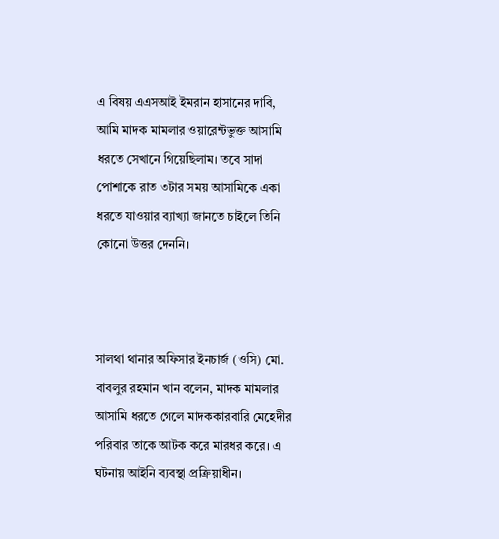এ বিষয় এএসআই ইমরান হাসানের দাবি, আমি মাদক মামলার ওয়ারেন্টভুক্ত আসামি ধরতে সেখানে গিয়েছিলাম। তবে সাদা পোশাকে রাত ৩টার সময় আসামিকে একা ধরতে যাওয়ার ব্যাখ্যা জানতে চাইলে তিনি কোনো উত্তর দেননি।



সালথা থানার অফিসার ইনচার্জ (ওসি) মো. বাবলুর রহমান খান বলেন, মাদক মামলার আসামি ধরতে গেলে মাদককারবারি মেহেদীর পরিবার তাকে আটক করে মারধর করে। এ ঘটনায় আইনি ব্যবস্থা প্রক্রিয়াধীন।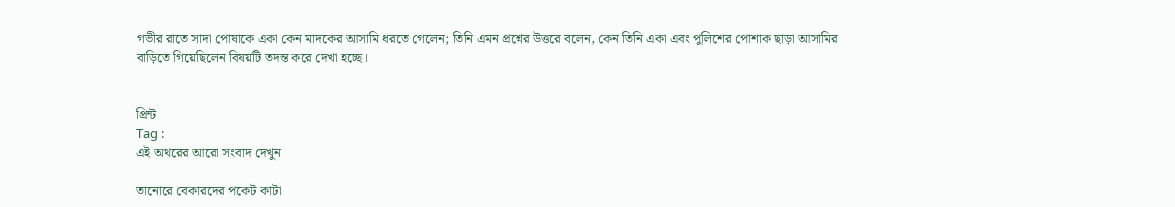গভীর রাতে সাদা পোষাকে একা কেন মাদকের আসামি ধরতে গেলেন; তিনি এমন প্রশ্নের উত্তরে বলেন, কেন তিনি একা এবং পুলিশের পোশাক ছাড়া আসামির বাড়িতে গিয়েছিলেন বিষয়টি তদন্ত করে দেখা হচ্ছে।


প্রিন্ট
Tag :
এই অথরের আরো সংবাদ দেখুন

তানোরে বেকারদের পকেট কাটা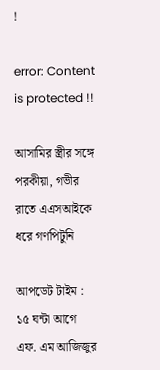!

error: Content is protected !!

আসামির স্ত্রীর সঙ্গে পরকীয়া, গভীর রাতে এএসআইকে ধরে গণপিটুনি

আপডেট টাইম : ১৫ ঘন্টা আগে
এফ. এম আজিজুর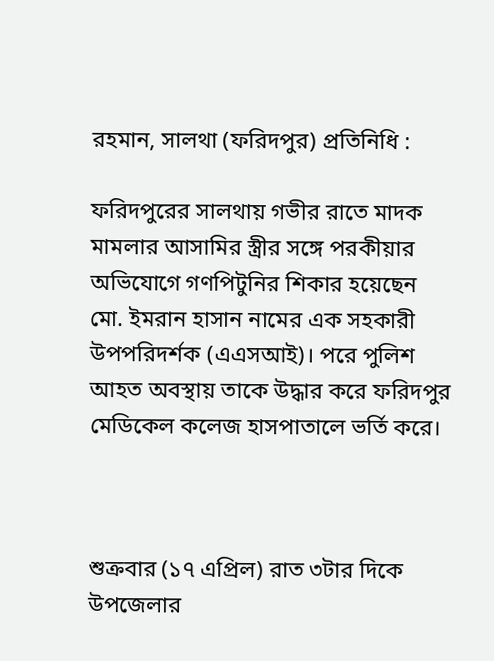রহমান, সালথা (ফরিদপুর) প্রতিনিধি :

ফরিদপুরের সালথায় গভীর রাতে মাদক মামলার আসামির স্ত্রীর সঙ্গে পরকীয়ার অভিযোগে গণপিটুনির শিকার হয়েছেন মো. ইমরান হাসান নামের এক সহকারী উপপরিদর্শক (এএসআই)। পরে পুলিশ আহত অবস্থায় তাকে উদ্ধার করে ফরিদপুর মেডিকেল কলেজ হাসপাতালে ভর্তি করে।



শুক্রবার (১৭ এপ্রিল) রাত ৩টার দিকে উপজেলার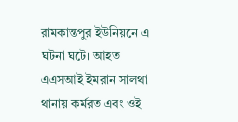রামকান্তপুর ইউনিয়নে এ ঘটনা ঘটে। আহত এএসআই ইমরান সালথা থানায় কর্মরত এবং ওই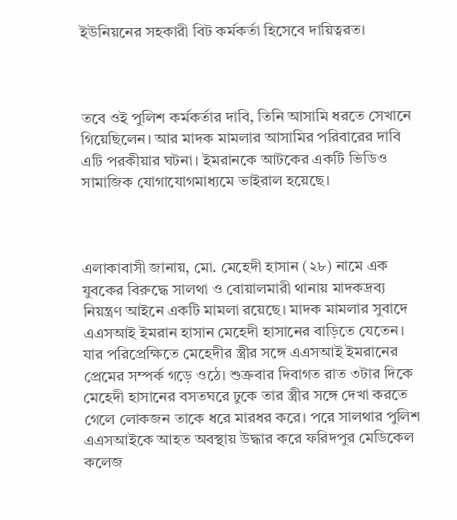ইউনিয়নের সহকারী বিট কর্মকর্তা হিসেবে দায়িত্বরত।



তবে ওই পুলিশ কর্মকর্তার দাবি, তিনি আসামি ধরতে সেখানে গিয়েছিলেন। আর মাদক মামলার আসামির পরিবারের দাবি এটি পরকীয়ার ঘটনা। ইমরানকে আটকের একটি ভিডিও সামাজিক যোগাযোগমাধ্যমে ভাইরাল হয়েছে।



এলাকাবাসী জানায়, মো. মেহেদী হাসান (২৮) নামে এক যুবকের বিরুদ্ধে সালথা ও বোয়ালমারী থানায় মাদকদ্রব্য নিয়ন্ত্রণ আইনে একটি মামলা রয়েছে। মাদক মামলার সুবাদে এএসআই ইমরান হাসান মেহেদী হাসানের বাড়িতে যেতেন। যার পরিপ্রেক্ষিতে মেহেদীর স্ত্রীর সঙ্গে এএসআই ইমরানের প্রেমের সম্পর্ক গড়ে ওঠে। শুক্রবার দিবাগত রাত ৩টার দিকে মেহেদী হাসানের বসতঘরে ঢুকে তার স্ত্রীর সঙ্গে দেখা করতে গেলে লোকজন তাকে ধরে মারধর করে। পরে সালথার পুলিশ এএসআইকে আহত অবস্থায় উদ্ধার করে ফরিদপুর মেডিকেল কলেজ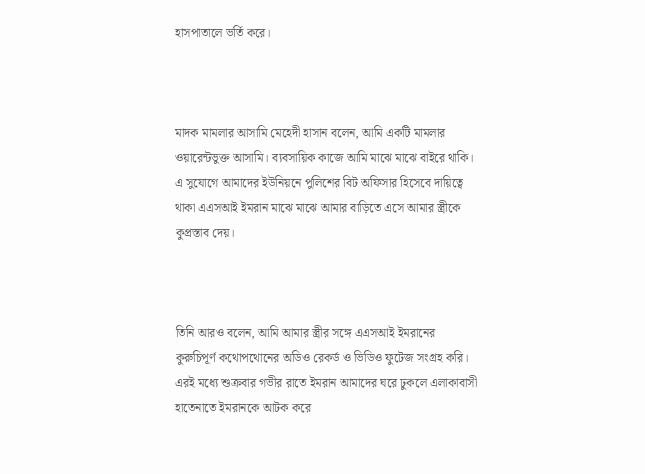হাসপাতালে ভর্তি করে।



মাদক মামলার আসামি মেহেদী হাসান বলেন, আমি একটি মামলার ওয়ারেন্টভুক্ত আসামি। ব্যবসায়িক কাজে আমি মাঝে মাঝে বাইরে থাকি। এ সুযোগে আমাদের ইউনিয়নে পুলিশের বিট অফিসার হিসেবে দায়িত্বে থাকা এএসআই ইমরান মাঝে মাঝে আমার বাড়িতে এসে আমার স্ত্রীকে কুপ্রস্তাব দেয়।



তিনি আরও বলেন, আমি আমার স্ত্রীর সঙ্গে এএসআই ইমরানের কুরুচিপূর্ণ কথোপথোনের অডিও রেকর্ড ও ভিডিও ফুটেজ সংগ্রহ করি। এরই মধ্যে শুক্রবার গভীর রাতে ইমরান আমাদের ঘরে ঢুকলে এলাকাবাসী হাতেনাতে ইমরানকে আটক করে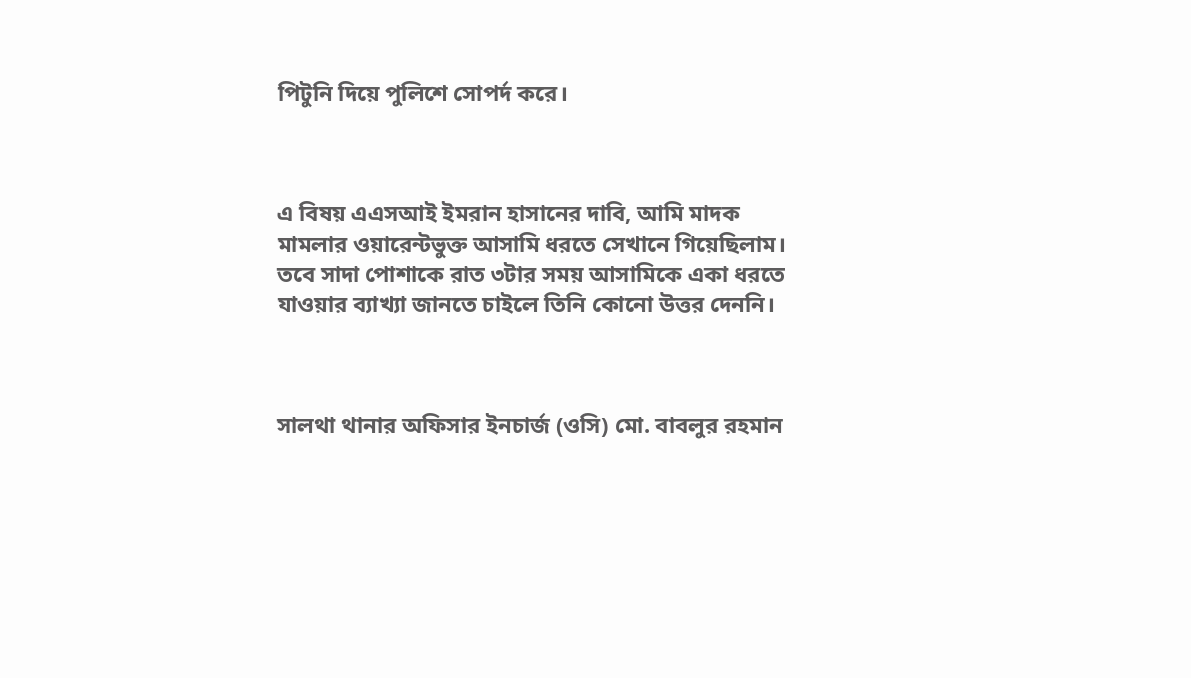পিটুনি দিয়ে পুলিশে সোপর্দ করে।



এ বিষয় এএসআই ইমরান হাসানের দাবি, আমি মাদক মামলার ওয়ারেন্টভুক্ত আসামি ধরতে সেখানে গিয়েছিলাম। তবে সাদা পোশাকে রাত ৩টার সময় আসামিকে একা ধরতে যাওয়ার ব্যাখ্যা জানতে চাইলে তিনি কোনো উত্তর দেননি।



সালথা থানার অফিসার ইনচার্জ (ওসি) মো. বাবলুর রহমান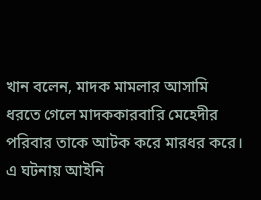খান বলেন, মাদক মামলার আসামি ধরতে গেলে মাদককারবারি মেহেদীর পরিবার তাকে আটক করে মারধর করে। এ ঘটনায় আইনি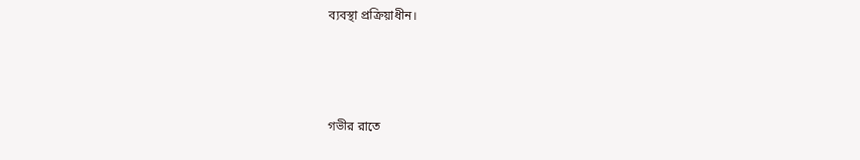ব্যবস্থা প্রক্রিয়াধীন।



গভীর রাতে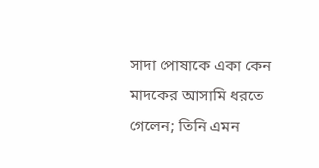সাদা পোষাকে একা কেন মাদকের আসামি ধরতে গেলেন; তিনি এমন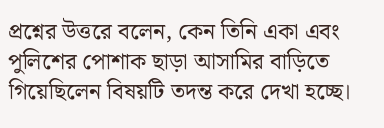প্রশ্নের উত্তরে বলেন, কেন তিনি একা এবং পুলিশের পোশাক ছাড়া আসামির বাড়িতে গিয়েছিলেন বিষয়টি তদন্ত করে দেখা হচ্ছে।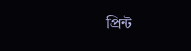প্রিন্ট